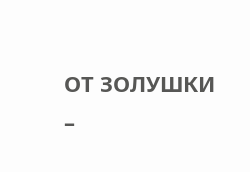ОТ ЗОЛУШКИ –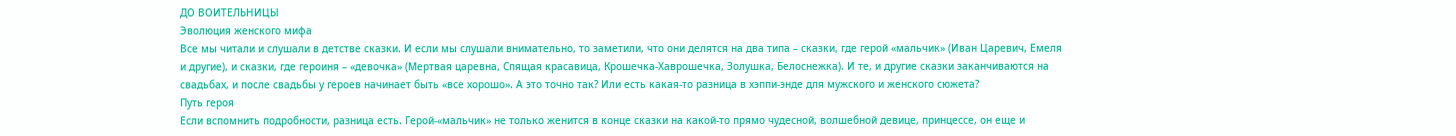ДО ВОИТЕЛЬНИЦЫ
Эволюция женского мифа
Все мы читали и слушали в детстве сказки. И если мы слушали внимательно, то заметили, что они делятся на два типа – сказки, где герой «мальчик» (Иван Царевич, Емеля и другие), и сказки, где героиня – «девочка» (Мертвая царевна, Спящая красавица, Крошечка-Хаврошечка, Золушка, Белоснежка). И те, и другие сказки заканчиваются на свадьбах, и после свадьбы у героев начинает быть «все хорошо». А это точно так? Или есть какая-то разница в хэппи-энде для мужского и женского сюжета?
Путь героя
Если вспомнить подробности, разница есть. Герой-«мальчик» не только женится в конце сказки на какой-то прямо чудесной, волшебной девице, принцессе, он еще и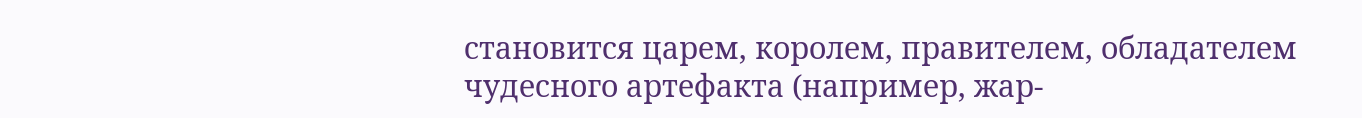становится царем, королем, правителем, обладателем чудесного артефакта (например, жар-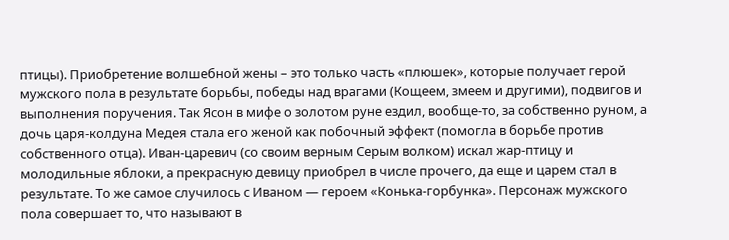птицы). Приобретение волшебной жены – это только часть «плюшек», которые получает герой мужского пола в результате борьбы, победы над врагами (Кощеем, змеем и другими), подвигов и выполнения поручения. Так Ясон в мифе о золотом руне ездил, вообще-то, за собственно руном, а дочь царя-колдуна Медея стала его женой как побочный эффект (помогла в борьбе против собственного отца). Иван-царевич (со своим верным Серым волком) искал жар-птицу и молодильные яблоки, а прекрасную девицу приобрел в числе прочего, да еще и царем стал в результате. То же самое случилось с Иваном — героем «Конька-горбунка». Персонаж мужского пола совершает то, что называют в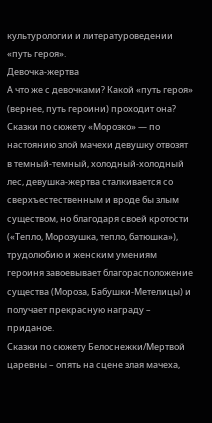культурологии и литературоведении «путь героя».
Девочка-жертва
А что же с девочками? Какой «путь героя» (вернее, путь героини) проходит она? Сказки по сюжету «Морозко» — по настоянию злой мачехи девушку отвозят в темный-темный, холодный-холодный лес, девушка-жертва сталкивается со сверхъестественным и вроде бы злым существом, но благодаря своей кротости («Тепло, Морозушка, тепло, батюшка»), трудолюбию и женским умениям героиня завоевывает благорасположение существа (Мороза, Бабушки-Метелицы) и получает прекрасную награду – приданое.
Сказки по сюжету Белоснежки/Мертвой царевны – опять на сцене злая мачеха,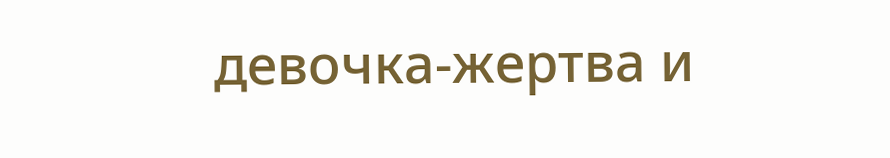девочка-жертва и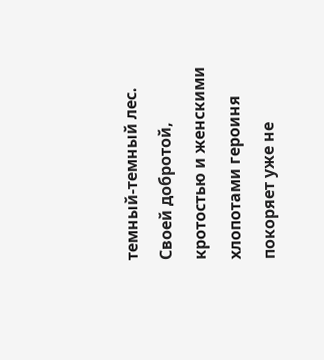темный-темный лес. Своей добротой, кротостью и женскими хлопотами героиня покоряет уже не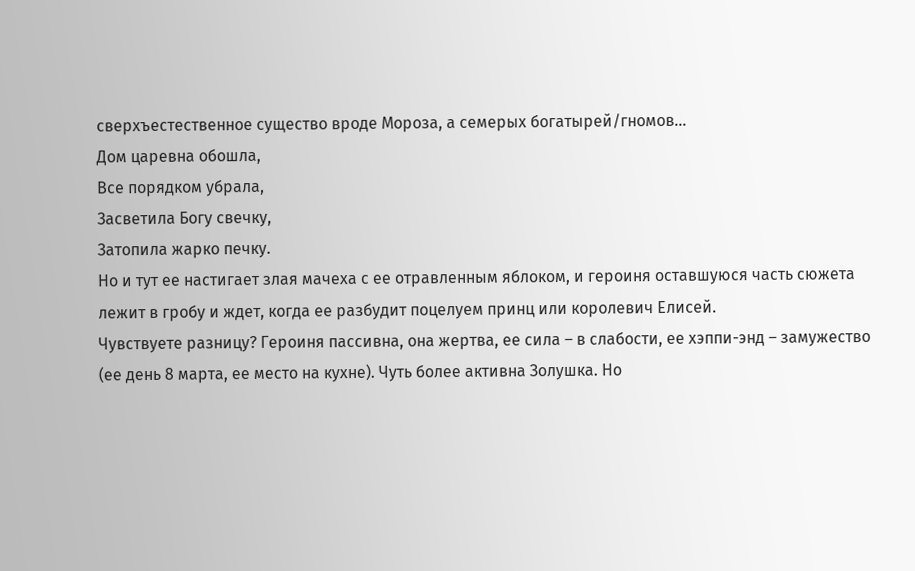сверхъестественное существо вроде Мороза, а семерых богатырей/гномов…
Дом царевна обошла,
Все порядком убрала,
Засветила Богу свечку,
Затопила жарко печку.
Но и тут ее настигает злая мачеха с ее отравленным яблоком, и героиня оставшуюся часть сюжета лежит в гробу и ждет, когда ее разбудит поцелуем принц или королевич Елисей.
Чувствуете разницу? Героиня пассивна, она жертва, ее сила – в слабости, ее хэппи-энд – замужество (ее день 8 марта, ее место на кухне). Чуть более активна Золушка. Но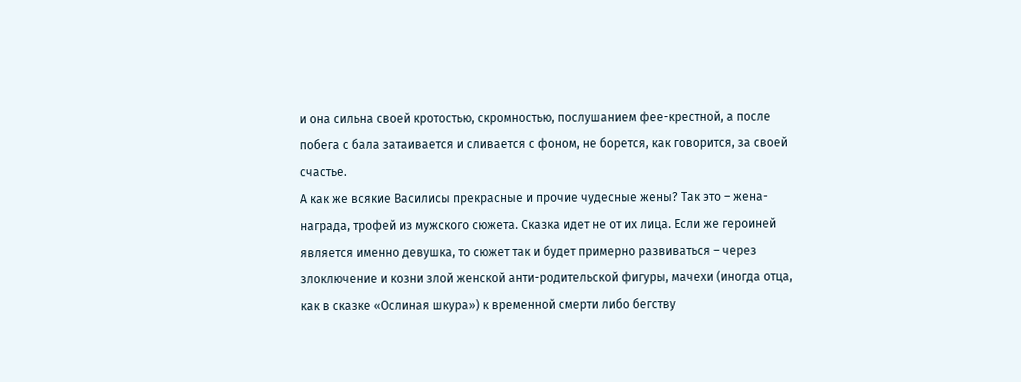и она сильна своей кротостью, скромностью, послушанием фее-крестной, а после побега с бала затаивается и сливается с фоном, не борется, как говорится, за своей счастье.
А как же всякие Василисы прекрасные и прочие чудесные жены? Так это – жена-награда, трофей из мужского сюжета. Сказка идет не от их лица. Если же героиней является именно девушка, то сюжет так и будет примерно развиваться – через злоключение и козни злой женской анти-родительской фигуры, мачехи (иногда отца, как в сказке «Ослиная шкура») к временной смерти либо бегству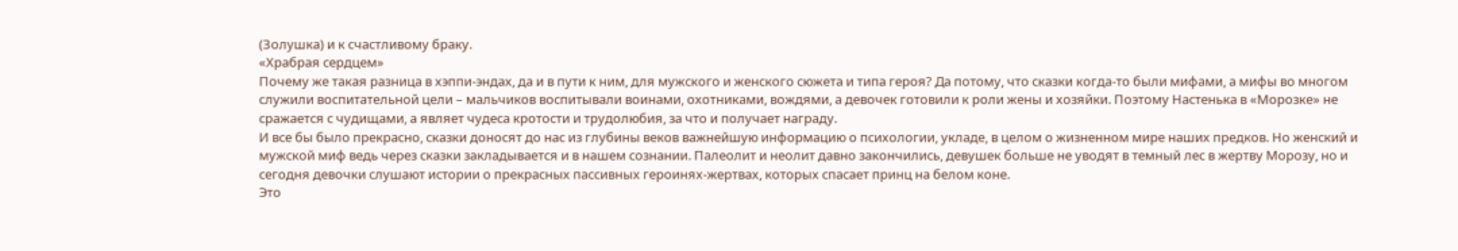(Золушка) и к счастливому браку.
«Храбрая сердцем»
Почему же такая разница в хэппи-эндах, да и в пути к ним, для мужского и женского сюжета и типа героя? Да потому, что сказки когда-то были мифами, а мифы во многом служили воспитательной цели – мальчиков воспитывали воинами, охотниками, вождями, а девочек готовили к роли жены и хозяйки. Поэтому Настенька в «Морозке» не сражается с чудищами, а являет чудеса кротости и трудолюбия, за что и получает награду.
И все бы было прекрасно, сказки доносят до нас из глубины веков важнейшую информацию о психологии, укладе, в целом о жизненном мире наших предков. Но женский и мужской миф ведь через сказки закладывается и в нашем сознании. Палеолит и неолит давно закончились, девушек больше не уводят в темный лес в жертву Морозу, но и сегодня девочки слушают истории о прекрасных пассивных героинях-жертвах, которых спасает принц на белом коне.
Это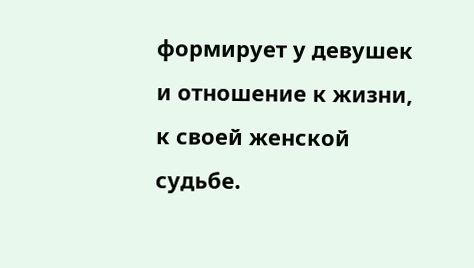формирует у девушек и отношение к жизни, к своей женской судьбе.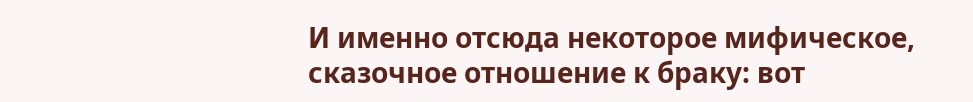И именно отсюда некоторое мифическое, сказочное отношение к браку: вот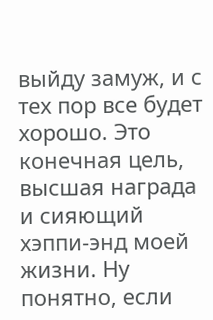выйду замуж, и с тех пор все будет хорошо. Это конечная цель, высшая награда и сияющий хэппи-энд моей жизни. Ну понятно, если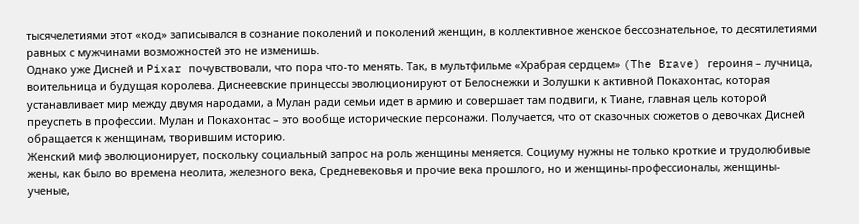тысячелетиями этот «код» записывался в сознание поколений и поколений женщин, в коллективное женское бессознательное, то десятилетиями равных с мужчинами возможностей это не изменишь.
Однако уже Дисней и Pixar почувствовали, что пора что-то менять. Так, в мультфильме «Храбрая сердцем» (The Brave) героиня – лучница, воительница и будущая королева. Диснеевские принцессы эволюционируют от Белоснежки и Золушки к активной Покахонтас, которая устанавливает мир между двумя народами, а Мулан ради семьи идет в армию и совершает там подвиги, к Тиане, главная цель которой преуспеть в профессии. Мулан и Покахонтас – это вообще исторические персонажи. Получается, что от сказочных сюжетов о девочках Дисней обращается к женщинам, творившим историю.
Женский миф эволюционирует, поскольку социальный запрос на роль женщины меняется. Социуму нужны не только кроткие и трудолюбивые жены, как было во времена неолита, железного века, Средневековья и прочие века прошлого, но и женщины-профессионалы, женщины-ученые,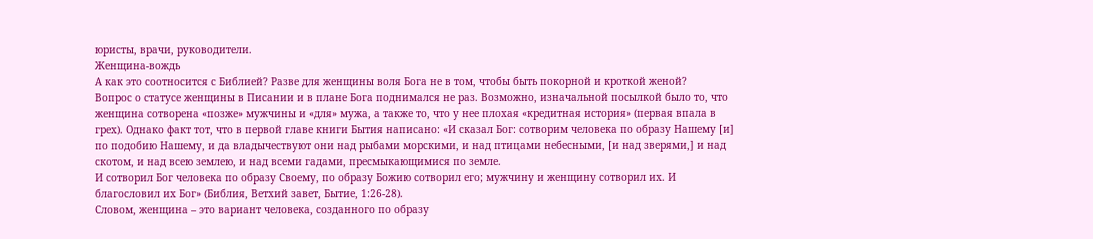юристы, врачи, руководители.
Женщина-вождь
А как это соотносится с Библией? Разве для женщины воля Бога не в том, чтобы быть покорной и кроткой женой?
Вопрос о статусе женщины в Писании и в плане Бога поднимался не раз. Возможно, изначальной посылкой было то, что женщина сотворена «позже» мужчины и «для» мужа, а также то, что у нее плохая «кредитная история» (первая впала в грех). Однако факт тот, что в первой главе книги Бытия написано: «И сказал Бог: сотворим человека по образу Нашему [и] по подобию Нашему, и да владычествуют они над рыбами морскими, и над птицами небесными, [и над зверями,] и над скотом, и над всею землею, и над всеми гадами, пресмыкающимися по земле.
И сотворил Бог человека по образу Своему, по образу Божию сотворил его; мужчину и женщину сотворил их. И благословил их Бог» (Библия, Ветхий завет, Бытие, 1:26-28).
Словом, женщина – это вариант человека, созданного по образу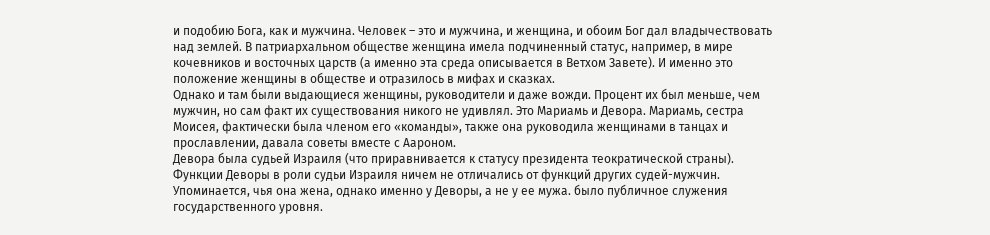и подобию Бога, как и мужчина. Человек – это и мужчина, и женщина, и обоим Бог дал владычествовать над землей. В патриархальном обществе женщина имела подчиненный статус, например, в мире кочевников и восточных царств (а именно эта среда описывается в Ветхом Завете). И именно это положение женщины в обществе и отразилось в мифах и сказках.
Однако и там были выдающиеся женщины, руководители и даже вожди. Процент их был меньше, чем мужчин, но сам факт их существования никого не удивлял. Это Мариамь и Девора. Мариамь, сестра Моисея, фактически была членом его «команды», также она руководила женщинами в танцах и прославлении, давала советы вместе с Аароном.
Девора была судьей Израиля (что приравнивается к статусу президента теократической страны). Функции Деворы в роли судьи Израиля ничем не отличались от функций других судей-мужчин. Упоминается, чья она жена, однако именно у Деворы, а не у ее мужа. было публичное служения государственного уровня.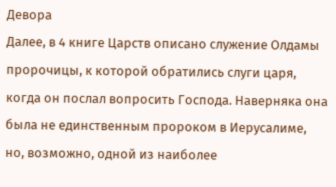Девора
Далее, в 4 книге Царств описано служение Олдамы пророчицы, к которой обратились слуги царя, когда он послал вопросить Господа. Наверняка она была не единственным пророком в Иерусалиме, но, возможно, одной из наиболее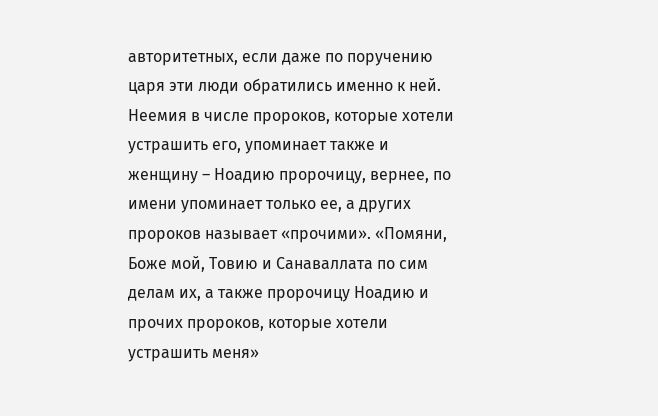авторитетных, если даже по поручению царя эти люди обратились именно к ней.
Неемия в числе пророков, которые хотели устрашить его, упоминает также и женщину – Ноадию пророчицу, вернее, по имени упоминает только ее, а других пророков называет «прочими». «Помяни, Боже мой, Товию и Санаваллата по сим делам их, а также пророчицу Ноадию и прочих пророков, которые хотели устрашить меня»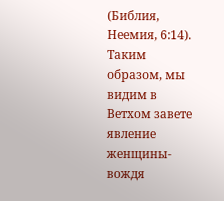(Библия, Неемия, 6:14).
Таким образом, мы видим в Ветхом завете явление женщины-вождя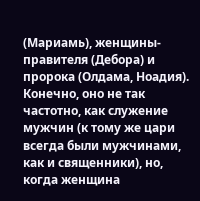(Мариамь), женщины-правителя (Дебора) и пророка (Олдама, Ноадия). Конечно, оно не так частотно, как служение мужчин (к тому же цари всегда были мужчинами, как и священники), но, когда женщина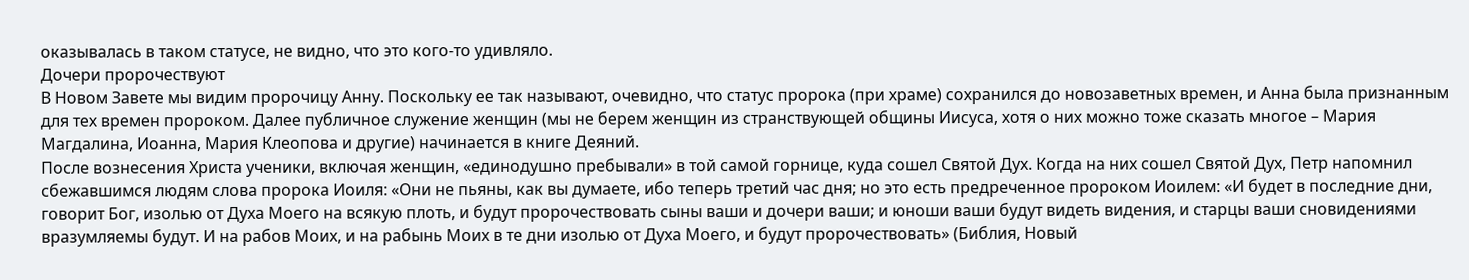оказывалась в таком статусе, не видно, что это кого-то удивляло.
Дочери пророчествуют
В Новом Завете мы видим пророчицу Анну. Поскольку ее так называют, очевидно, что статус пророка (при храме) сохранился до новозаветных времен, и Анна была признанным для тех времен пророком. Далее публичное служение женщин (мы не берем женщин из странствующей общины Иисуса, хотя о них можно тоже сказать многое – Мария Магдалина, Иоанна, Мария Клеопова и другие) начинается в книге Деяний.
После вознесения Христа ученики, включая женщин, «единодушно пребывали» в той самой горнице, куда сошел Святой Дух. Когда на них сошел Святой Дух, Петр напомнил сбежавшимся людям слова пророка Иоиля: «Они не пьяны, как вы думаете, ибо теперь третий час дня; но это есть предреченное пророком Иоилем: «И будет в последние дни, говорит Бог, изолью от Духа Моего на всякую плоть, и будут пророчествовать сыны ваши и дочери ваши; и юноши ваши будут видеть видения, и старцы ваши сновидениями вразумляемы будут. И на рабов Моих, и на рабынь Моих в те дни изолью от Духа Моего, и будут пророчествовать» (Библия, Новый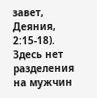завет, Деяния, 2:15-18).
Здесь нет разделения на мужчин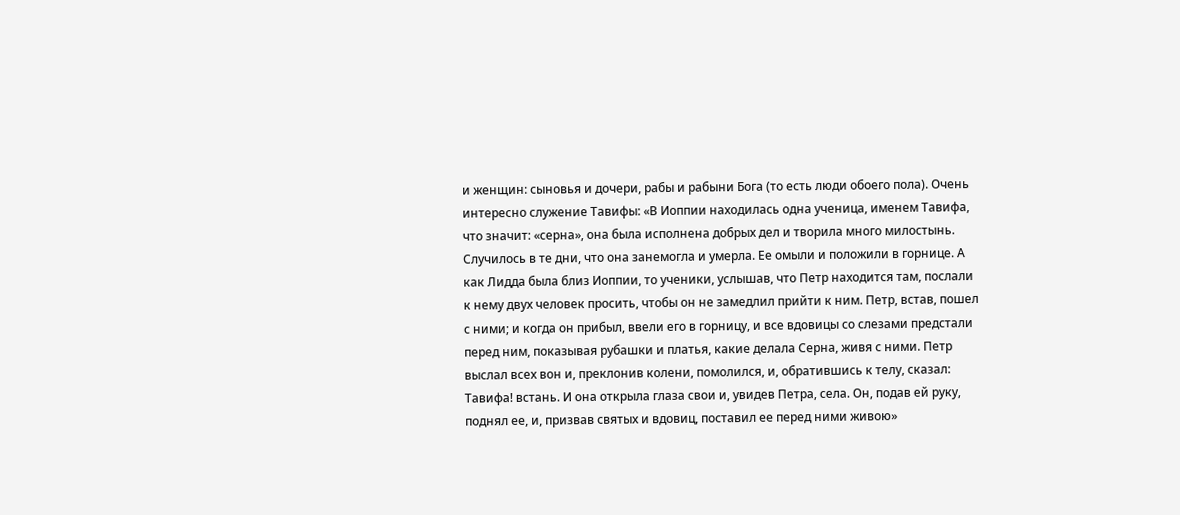и женщин: сыновья и дочери, рабы и рабыни Бога (то есть люди обоего пола). Очень интересно служение Тавифы: «В Иоппии находилась одна ученица, именем Тавифа, что значит: «серна», она была исполнена добрых дел и творила много милостынь. Случилось в те дни, что она занемогла и умерла. Ее омыли и положили в горнице. А как Лидда была близ Иоппии, то ученики, услышав, что Петр находится там, послали к нему двух человек просить, чтобы он не замедлил прийти к ним. Петр, встав, пошел с ними; и когда он прибыл, ввели его в горницу, и все вдовицы со слезами предстали перед ним, показывая рубашки и платья, какие делала Серна, живя с ними. Петр выслал всех вон и, преклонив колени, помолился, и, обратившись к телу, сказал: Тавифа! встань. И она открыла глаза свои и, увидев Петра, села. Он, подав ей руку, поднял ее, и, призвав святых и вдовиц, поставил ее перед ними живою»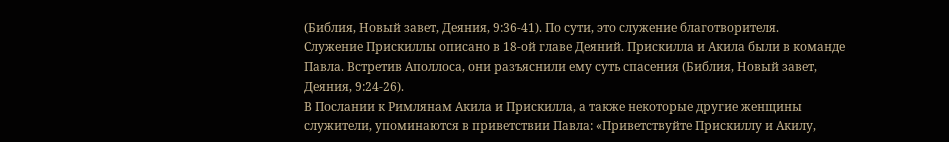(Библия, Новый завет, Деяния, 9:36-41). По сути, это служение благотворителя.
Служение Прискиллы описано в 18-ой главе Деяний. Прискилла и Акила были в команде Павла. Встретив Аполлоса, они разъяснили ему суть спасения (Библия, Новый завет, Деяния, 9:24-26).
В Послании к Римлянам Акила и Прискилла, а также некоторые другие женщины служители, упоминаются в приветствии Павла: «Приветствуйте Прискиллу и Акилу,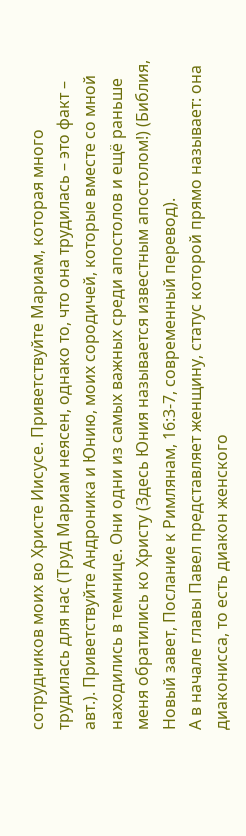сотрудников моих во Христе Иисусе. Приветствуйте Мариам, которая много трудилась для нас (Труд Мариам неясен, однако то, что она трудилась – это факт – авт.). Приветствуйте Андроника и Юнию, моих сородичей, которые вместе со мной находились в темнице. Они одни из самых важных среди апостолов и ещё раньше меня обратились ко Христу (Здесь Юния называется известным апостолом!) (Библия, Новый завет, Послание к Римлянам, 16:3-7, современный перевод).
А в начале главы Павел представляет женщину, статус которой прямо называет: она диаконисса, то есть диакон женского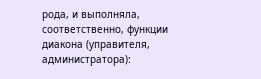рода, и выполняла, соответственно, функции диакона (управителя, администратора):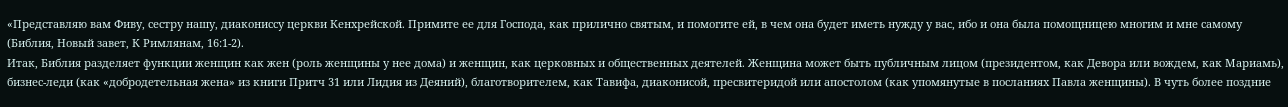«Представляю вам Фиву, сестру нашу, диакониссу церкви Кенхрейской. Примите ее для Господа, как прилично святым, и помогите ей, в чем она будет иметь нужду у вас, ибо и она была помощницею многим и мне самому (Библия, Новый завет, К Римлянам, 16:1-2).
Итак, Библия разделяет функции женщин как жен (роль женщины у нее дома) и женщин, как церковных и общественных деятелей. Женщина может быть публичным лицом (президентом, как Девора или вождем, как Мариамь), бизнес-леди (как «добродетельная жена» из книги Притч 31 или Лидия из Деяний), благотворителем, как Тавифа, диаконисой, пресвитеридой или апостолом (как упомянутые в посланиях Павла женщины). В чуть более поздние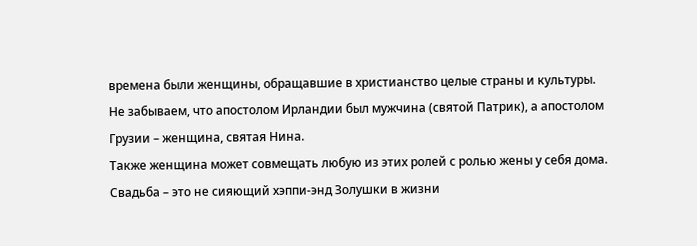времена были женщины, обращавшие в христианство целые страны и культуры. Не забываем, что апостолом Ирландии был мужчина (святой Патрик), а апостолом Грузии – женщина, святая Нина.
Также женщина может совмещать любую из этих ролей с ролью жены у себя дома. Свадьба – это не сияющий хэппи-энд Золушки в жизни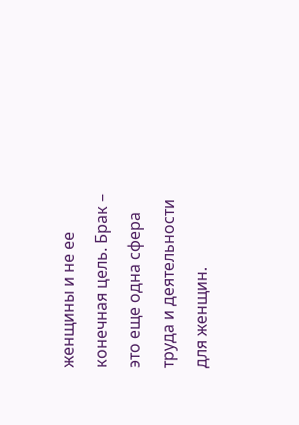женщины и не ее конечная цель. Брак – это еще одна сфера труда и деятельности для женщин.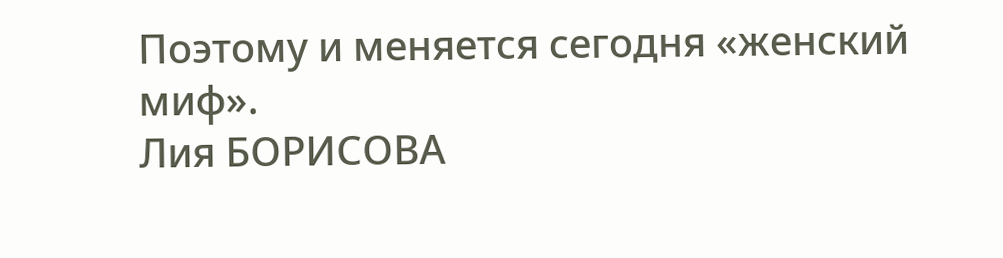Поэтому и меняется сегодня «женский миф».
Лия БОРИСОВА